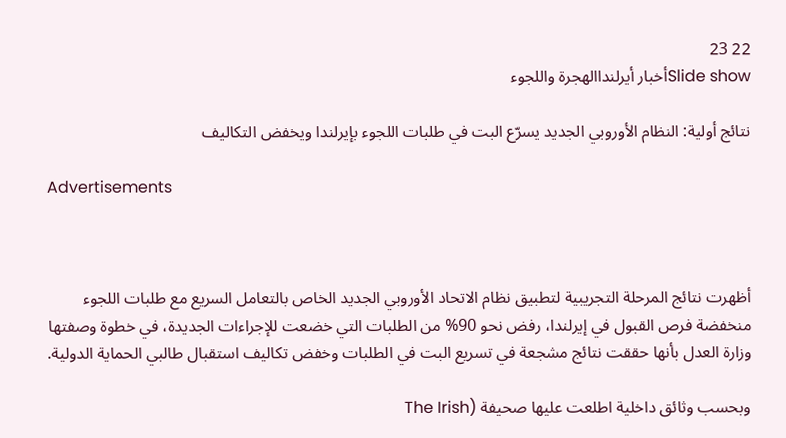22 23
Slide showأخبار أيرلنداالهجرة واللجوء

نتائج أولية: النظام الأوروبي الجديد يسرّع البت في طلبات اللجوء بإيرلندا ويخفض التكاليف

Advertisements



أظهرت نتائج المرحلة التجريبية لتطبيق نظام الاتحاد الأوروبي الجديد الخاص بالتعامل السريع مع طلبات اللجوء منخفضة فرص القبول في إيرلندا، رفض نحو 90% من الطلبات التي خضعت للإجراءات الجديدة، في خطوة وصفتها وزارة العدل بأنها حققت نتائج مشجعة في تسريع البت في الطلبات وخفض تكاليف استقبال طالبي الحماية الدولية.

وبحسب وثائق داخلية اطلعت عليها صحيفة (The Irish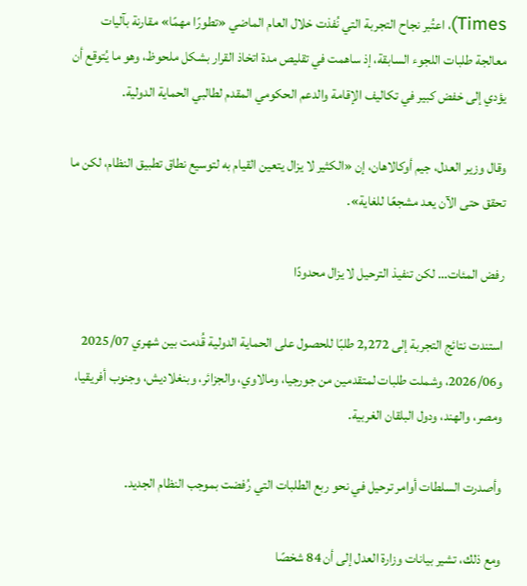Times)، اعتُبر نجاح التجربة التي نُفذت خلال العام الماضي «تطورًا مهمًا» مقارنة بآليات معالجة طلبات اللجوء السابقة، إذ ساهمت في تقليص مدة اتخاذ القرار بشكل ملحوظ، وهو ما يُتوقع أن يؤدي إلى خفض كبير في تكاليف الإقامة والدعم الحكومي المقدم لطالبي الحماية الدولية.

وقال وزير العدل، جيم أوكالاهان، إن «الكثير لا يزال يتعين القيام به لتوسيع نطاق تطبيق النظام، لكن ما تحقق حتى الآن يعد مشجعًا للغاية».

رفض المئات… لكن تنفيذ الترحيل لا يزال محدودًا

استندت نتائج التجربة إلى 2,272 طلبًا للحصول على الحماية الدولية قُدمت بين شهري 2025/07 و2026/06، وشملت طلبات لمتقدمين من جورجيا، ومالاوي، والجزائر، وبنغلاديش، وجنوب أفريقيا، ومصر، والهند، ودول البلقان الغربية.

وأصدرت السلطات أوامر ترحيل في نحو ربع الطلبات التي رُفضت بموجب النظام الجديد.

ومع ذلك، تشير بيانات وزارة العدل إلى أن 84 شخصًا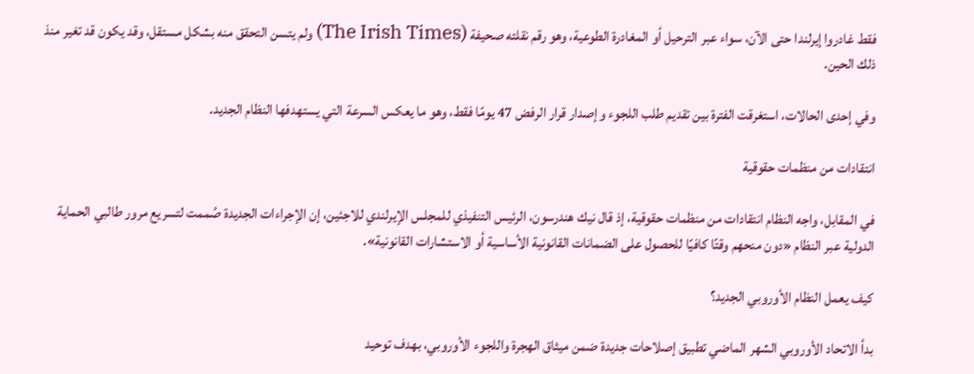فقط غادروا إيرلندا حتى الآن، سواء عبر الترحيل أو المغادرة الطوعية، وهو رقم نقلته صحيفة (The Irish Times) ولم يتسن التحقق منه بشكل مستقل، وقد يكون قد تغير منذ ذلك الحين.

وفي إحدى الحالات، استغرقت الفترة بين تقديم طلب اللجوء وإصدار قرار الرفض 47 يومًا فقط، وهو ما يعكس السرعة التي يستهدفها النظام الجديد.

انتقادات من منظمات حقوقية

في المقابل، واجه النظام انتقادات من منظمات حقوقية، إذ قال نيك هندرسون، الرئيس التنفيذي للمجلس الإيرلندي للاجئين، إن الإجراءات الجديدة صُممت لتسريع مرور طالبي الحماية الدولية عبر النظام «دون منحهم وقتًا كافيًا للحصول على الضمانات القانونية الأساسية أو الاستشارات القانونية».

كيف يعمل النظام الأوروبي الجديد؟

بدأ الاتحاد الأوروبي الشهر الماضي تطبيق إصلاحات جديدة ضمن ميثاق الهجرة واللجوء الأوروبي، بهدف توحيد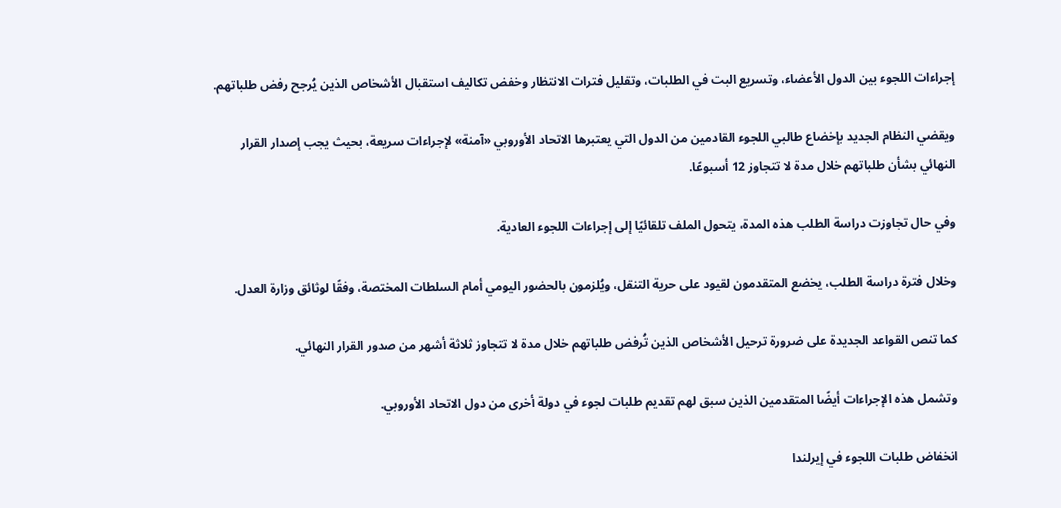إجراءات اللجوء بين الدول الأعضاء، وتسريع البت في الطلبات، وتقليل فترات الانتظار وخفض تكاليف استقبال الأشخاص الذين يُرجح رفض طلباتهم.

ويقضي النظام الجديد بإخضاع طالبي اللجوء القادمين من الدول التي يعتبرها الاتحاد الأوروبي «آمنة» لإجراءات سريعة، بحيث يجب إصدار القرار النهائي بشأن طلباتهم خلال مدة لا تتجاوز 12 أسبوعًا.

وفي حال تجاوزت دراسة الطلب هذه المدة، يتحول الملف تلقائيًا إلى إجراءات اللجوء العادية.

وخلال فترة دراسة الطلب، يخضع المتقدمون لقيود على حرية التنقل، ويُلزمون بالحضور اليومي أمام السلطات المختصة، وفقًا لوثائق وزارة العدل.

كما تنص القواعد الجديدة على ضرورة ترحيل الأشخاص الذين تُرفض طلباتهم خلال مدة لا تتجاوز ثلاثة أشهر من صدور القرار النهائي.

وتشمل هذه الإجراءات أيضًا المتقدمين الذين سبق لهم تقديم طلبات لجوء في دولة أخرى من دول الاتحاد الأوروبي.

انخفاض طلبات اللجوء في إيرلندا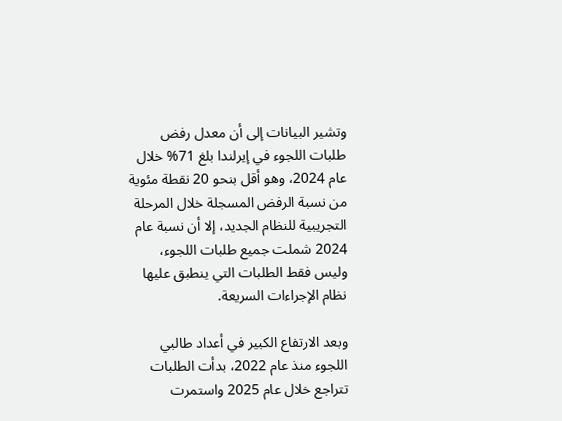وتشير البيانات إلى أن معدل رفض طلبات اللجوء في إيرلندا بلغ 71% خلال عام 2024، وهو أقل بنحو 20 نقطة مئوية من نسبة الرفض المسجلة خلال المرحلة التجريبية للنظام الجديد، إلا أن نسبة عام 2024 شملت جميع طلبات اللجوء، وليس فقط الطلبات التي ينطبق عليها نظام الإجراءات السريعة.

وبعد الارتفاع الكبير في أعداد طالبي اللجوء منذ عام 2022، بدأت الطلبات تتراجع خلال عام 2025 واستمرت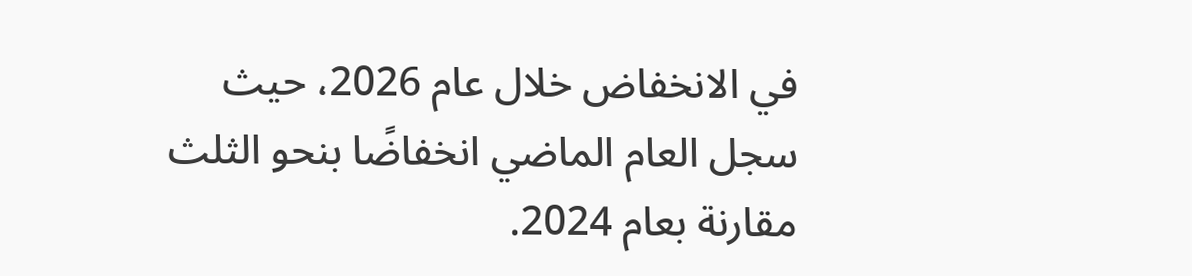في الانخفاض خلال عام 2026، حيث سجل العام الماضي انخفاضًا بنحو الثلث مقارنة بعام 2024.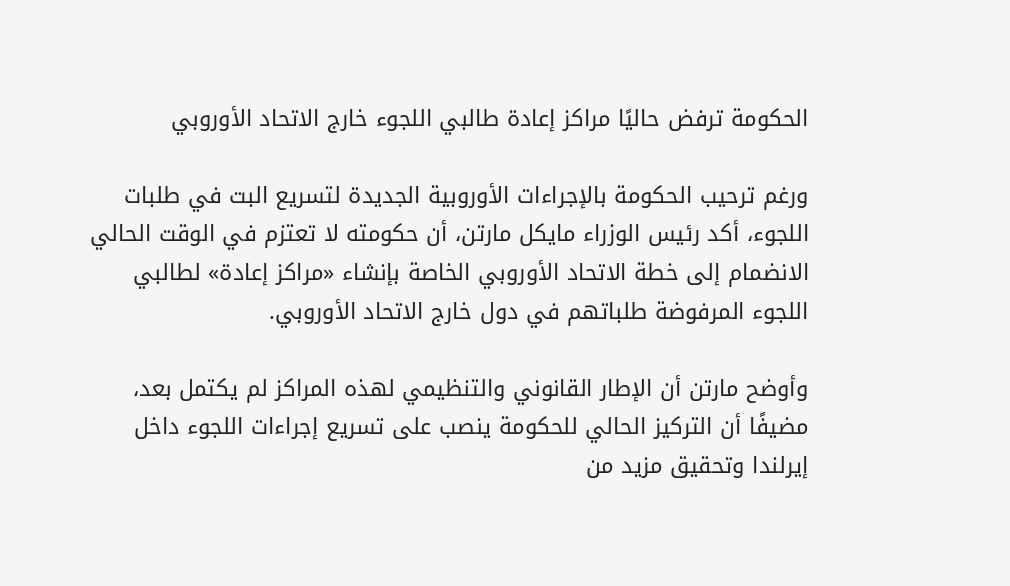الحكومة ترفض حاليًا مراكز إعادة طالبي اللجوء خارج الاتحاد الأوروبي

ورغم ترحيب الحكومة بالإجراءات الأوروبية الجديدة لتسريع البت في طلبات اللجوء، أكد رئيس الوزراء مايكل مارتن، أن حكومته لا تعتزم في الوقت الحالي الانضمام إلى خطة الاتحاد الأوروبي الخاصة بإنشاء «مراكز إعادة» لطالبي اللجوء المرفوضة طلباتهم في دول خارج الاتحاد الأوروبي.

وأوضح مارتن أن الإطار القانوني والتنظيمي لهذه المراكز لم يكتمل بعد، مضيفًا أن التركيز الحالي للحكومة ينصب على تسريع إجراءات اللجوء داخل إيرلندا وتحقيق مزيد من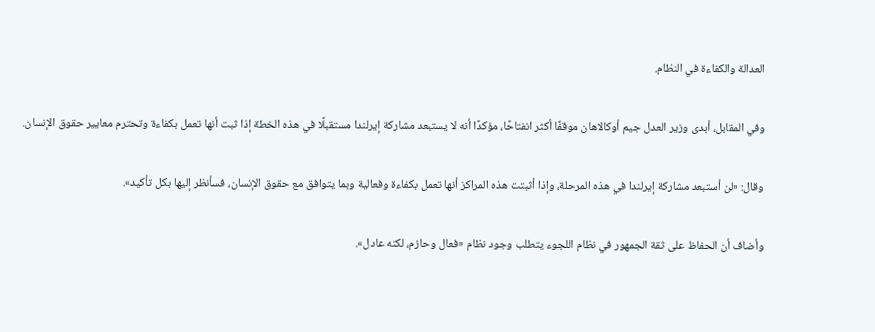العدالة والكفاءة في النظام.

وفي المقابل، أبدى وزير العدل جيم أوكالاهان موقفًا أكثر انفتاحًا، مؤكدًا أنه لا يستبعد مشاركة إيرلندا مستقبلًا في هذه الخطة إذا ثبت أنها تعمل بكفاءة وتحترم معايير حقوق الإنسان.

وقال: «لن أستبعد مشاركة إيرلندا في هذه المرحلة، وإذا أثبتت هذه المراكز أنها تعمل بكفاءة وفعالية وبما يتوافق مع حقوق الإنسان، فسأنظر إليها بكل تأكيد».

وأضاف أن الحفاظ على ثقة الجمهور في نظام اللجوء يتطلب وجود نظام «فعال وحازم، لكنه عادل».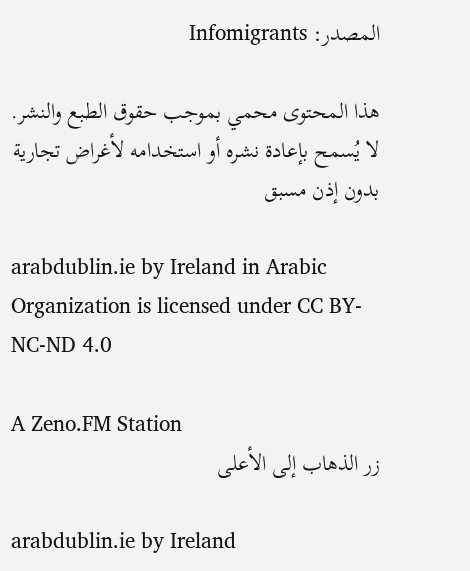المصدر: Infomigrants

هذا المحتوى محمي بموجب حقوق الطبع والنشر. لا يُسمح بإعادة نشره أو استخدامه لأغراض تجارية بدون إذن مسبق

arabdublin.ie by Ireland in Arabic Organization is licensed under CC BY-NC-ND 4.0

A Zeno.FM Station
زر الذهاب إلى الأعلى

arabdublin.ie by Ireland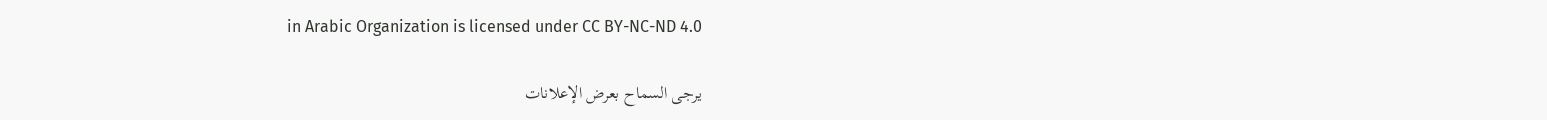in Arabic Organization is licensed under CC BY-NC-ND 4.0

يرجى السماح بعرض الإعلانات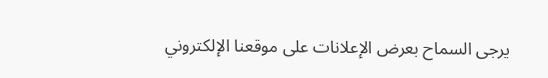يرجى السماح بعرض الإعلانات على موقعنا الإلكتروني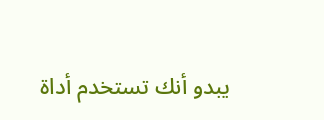يبدو أنك تستخدم أداة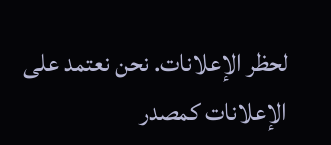لحظر الإعلانات. نحن نعتمد على الإعلانات كمصدر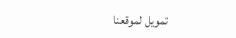تمويل لموقعنا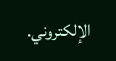الإلكتروني.